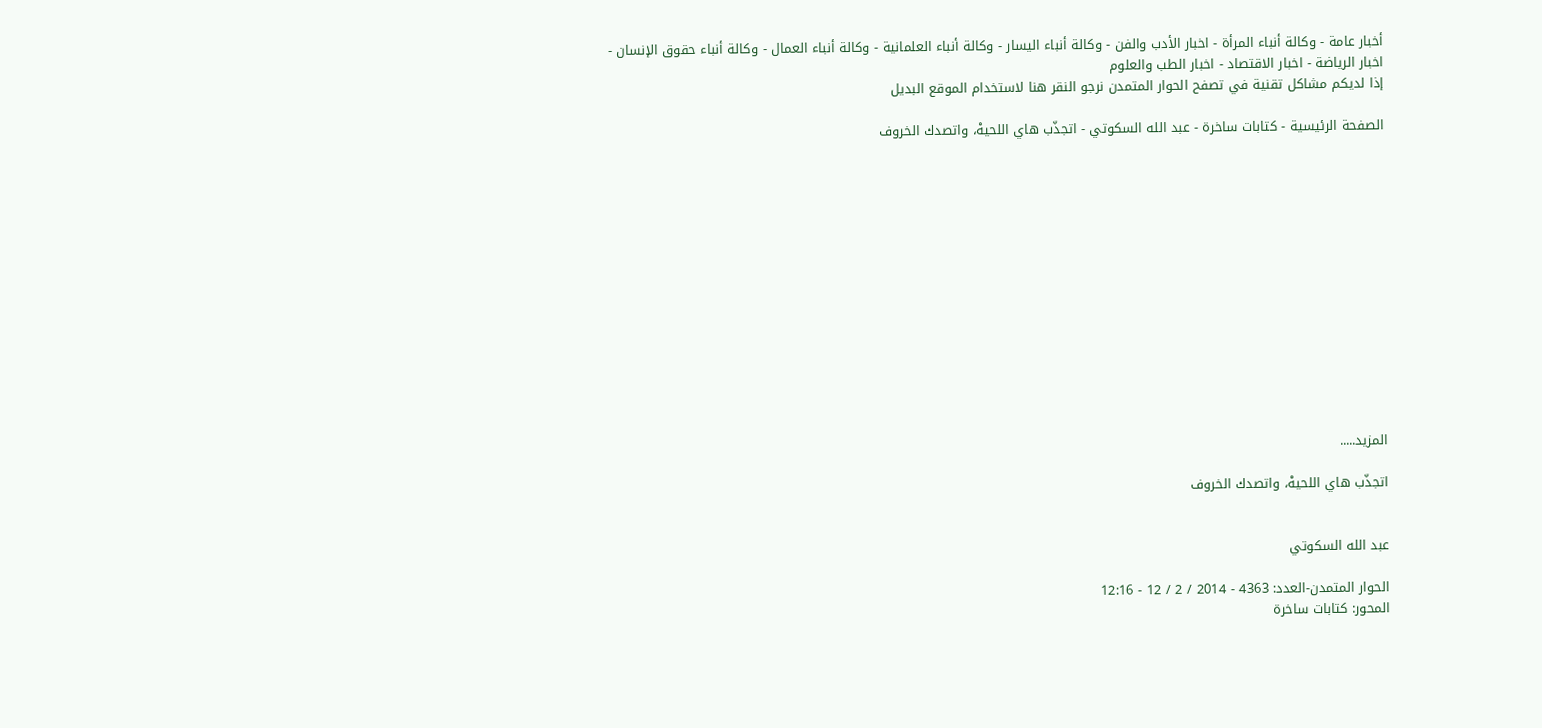أخبار عامة - وكالة أنباء المرأة - اخبار الأدب والفن - وكالة أنباء اليسار - وكالة أنباء العلمانية - وكالة أنباء العمال - وكالة أنباء حقوق الإنسان - اخبار الرياضة - اخبار الاقتصاد - اخبار الطب والعلوم
إذا لديكم مشاكل تقنية في تصفح الحوار المتمدن نرجو النقر هنا لاستخدام الموقع البديل

الصفحة الرئيسية - كتابات ساخرة - عبد الله السكوتي - اتجذّب هاي اللحيهْ، واتصدك الخروف














المزيد.....

اتجذّب هاي اللحيهْ، واتصدك الخروف


عبد الله السكوتي

الحوار المتمدن-العدد: 4363 - 2014 / 2 / 12 - 12:16
المحور: كتابات ساخرة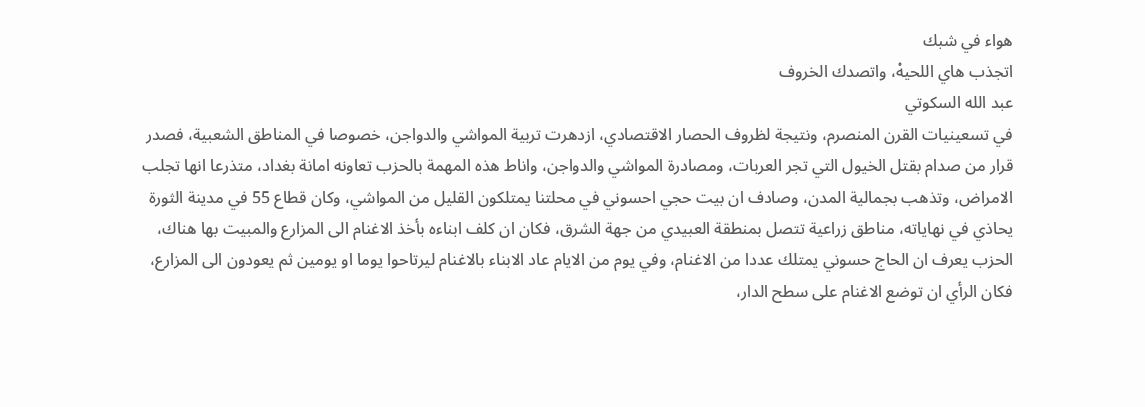هواء في شبك
اتجذب هاي اللحيهْ، واتصدك الخروف
عبد الله السكوتي
في تسعينيات القرن المنصرم، ونتيجة لظروف الحصار الاقتصادي، ازدهرت تربية المواشي والدواجن، خصوصا في المناطق الشعبية، فصدر قرار من صدام بقتل الخيول التي تجر العربات، ومصادرة المواشي والدواجن، واناط هذه المهمة بالحزب تعاونه امانة بغداد، متذرعا انها تجلب الامراض، وتذهب بجمالية المدن، وصادف ان بيت حجي احسوني في محلتنا يمتلكون القليل من المواشي، وكان قطاع 55 في مدينة الثورة يحاذي في نهاياته، مناطق زراعية تتصل بمنطقة العبيدي من جهة الشرق، فكان ان كلف ابناءه بأخذ الاغنام الى المزارع والمبيت بها هناك، الحزب يعرف ان الحاج حسوني يمتلك عددا من الاغنام، وفي يوم من الايام عاد الابناء بالاغنام ليرتاحوا يوما او يومين ثم يعودون الى المزارع، فكان الرأي ان توضع الاغنام على سطح الدار،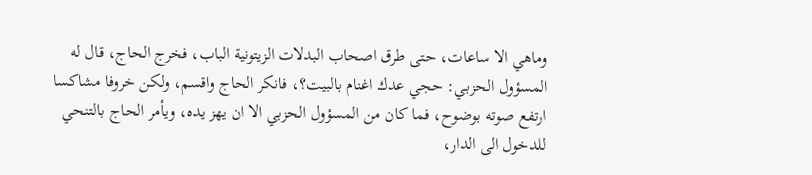وماهي الا ساعات، حتى طرق اصحاب البدلات الزيتونية الباب، فخرج الحاج، قال له المسؤول الحزبي: حجي عدك اغنام بالبيت؟، فانكر الحاج واقسم، ولكن خروفا مشاكسا ارتفع صوته بوضوح، فما كان من المسؤول الحزبي الا ان يهز يده، ويأمر الحاج بالتنحي للدخول الى الدار،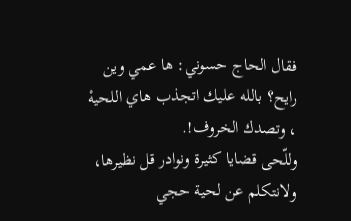فقال الحاج حسوني: ها عمي وين رايح؟ بالله عليك اتجذب هاي اللحيهْ ، وتصدك الخروف!.
وللّحى قضايا كثيرة ونوادر قل نظيرها، ولانتكلم عن لحية حجي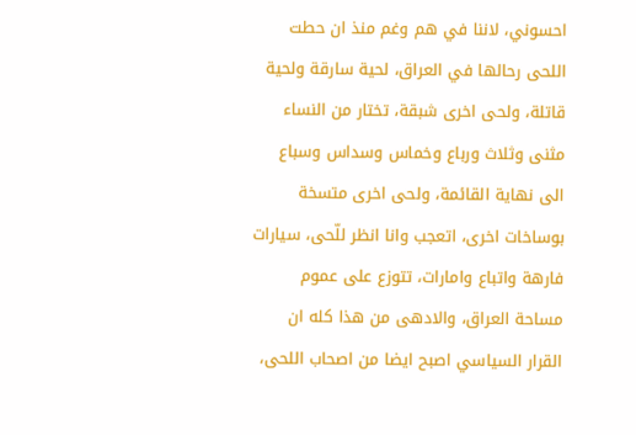احسوني، لاننا في هم وغم منذ ان حطت اللحى رحالها في العراق، لحية سارقة ولحية قاتلة، ولحى اخرى شبقة، تختار من النساء مثنى وثلاث ورباع وخماس وسداس وسباع الى نهاية القائمة، ولحى اخرى متسخة بوساخات اخرى، اتعجب وانا انظر للّحى، سيارات فارهة واتباع وامارات، تتوزع على عموم مساحة العراق، والادهى من هذا كله ان القرار السياسي اصبح ايضا من اصحاب اللحى،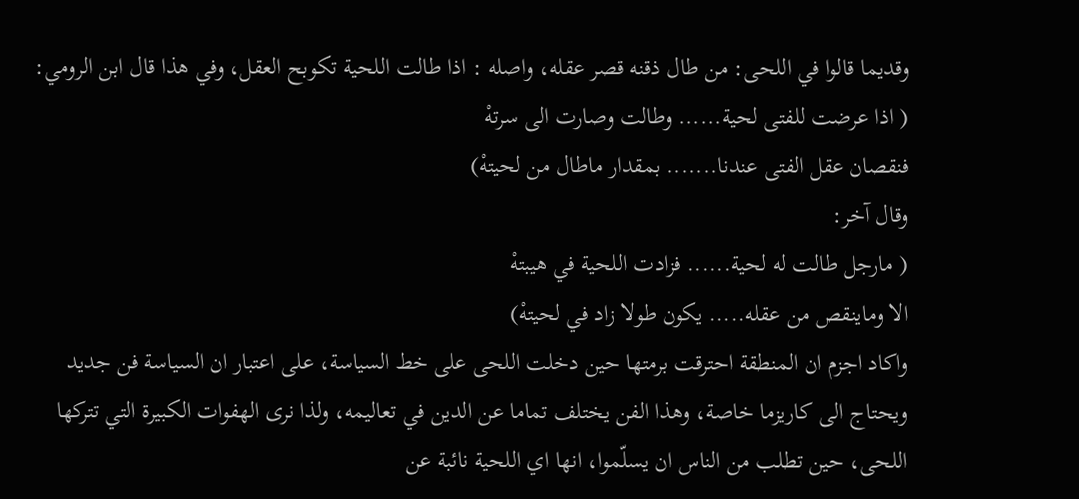وقديما قالوا في اللحى: من طال ذقنه قصر عقله، واصله : اذا طالت اللحية تكوبح العقل، وفي هذا قال ابن الرومي:
( اذا عرضت للفتى لحية...... وطالت وصارت الى سرتهْ
فنقصان عقل الفتى عندنا....... بمقدار ماطال من لحيتهْ)
وقال آخر:
( مارجل طالت له لحية...... فزادت اللحية في هيبتهْ
الا وماينقص من عقله..... يكون طولا زاد في لحيتهْ)
واكاد اجزم ان المنطقة احترقت برمتها حين دخلت اللحى على خط السياسة، على اعتبار ان السياسة فن جديد ويحتاج الى كاريزما خاصة، وهذا الفن يختلف تماما عن الدين في تعاليمه، ولذا نرى الهفوات الكبيرة التي تتركها اللحى، حين تطلب من الناس ان يسلّموا، انها اي اللحية نائبة عن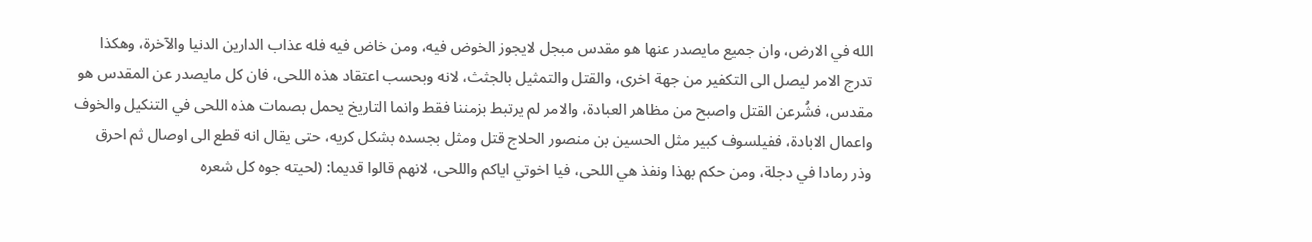الله في الارض، وان جميع مايصدر عنها هو مقدس مبجل لايجوز الخوض فيه، ومن خاض فيه فله عذاب الدارين الدنيا والآخرة، وهكذا تدرج الامر ليصل الى التكفير من جهة اخرى، والقتل والتمثيل بالجثث، لانه وبحسب اعتقاد هذه اللحى، فان كل مايصدر عن المقدس هو مقدس، فشُرعن القتل واصبح من مظاهر العبادة، والامر لم يرتبط بزمننا فقط وانما التاريخ يحمل بصمات هذه اللحى في التنكيل والخوف واعمال الابادة، ففيلسوف كبير مثل الحسين بن منصور الحلاج قتل ومثل بجسده بشكل كريه، حتى يقال انه قطع الى اوصال ثم احرق وذر رمادا في دجلة، ومن حكم بهذا ونفذ هي اللحى، فيا اخوتي اياكم واللحى، لانهم قالوا قديما: (لحيته جوه كل شعره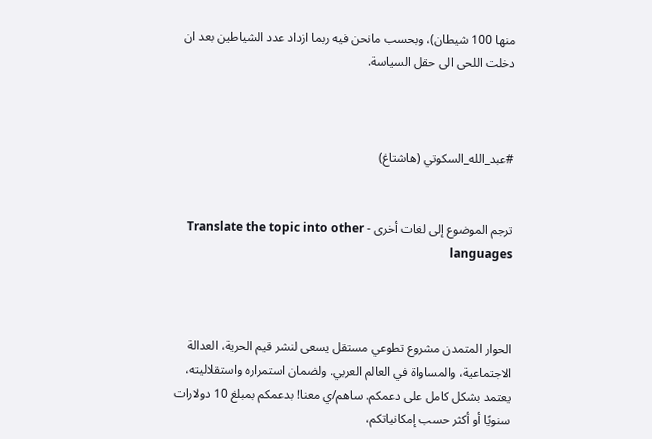منها 100 شيطان)، وبحسب مانحن فيه ربما ازداد عدد الشياطين بعد ان دخلت اللحى الى حقل السياسة.



#عبد_الله_السكوتي (هاشتاغ)


ترجم الموضوع إلى لغات أخرى - Translate the topic into other languages



الحوار المتمدن مشروع تطوعي مستقل يسعى لنشر قيم الحرية، العدالة الاجتماعية، والمساواة في العالم العربي. ولضمان استمراره واستقلاليته، يعتمد بشكل كامل على دعمكم. ساهم/ي معنا! بدعمكم بمبلغ 10 دولارات سنويًا أو أكثر حسب إمكانياتكم،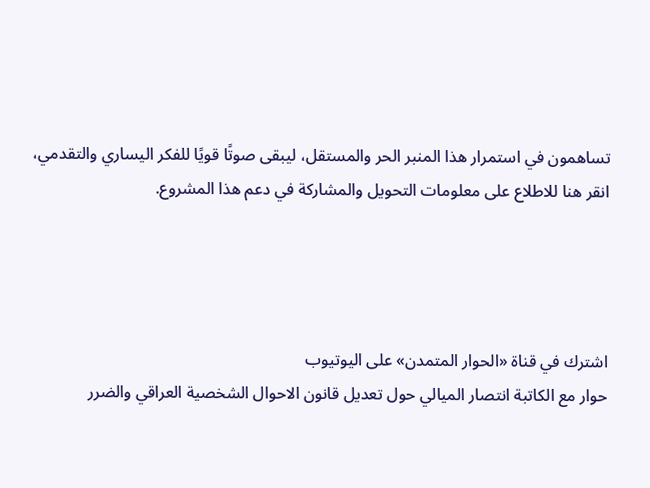تساهمون في استمرار هذا المنبر الحر والمستقل، ليبقى صوتًا قويًا للفكر اليساري والتقدمي، انقر هنا للاطلاع على معلومات التحويل والمشاركة في دعم هذا المشروع.




اشترك في قناة «الحوار المتمدن» على اليوتيوب
حوار مع الكاتبة انتصار الميالي حول تعديل قانون الاحوال الشخصية العراقي والضرر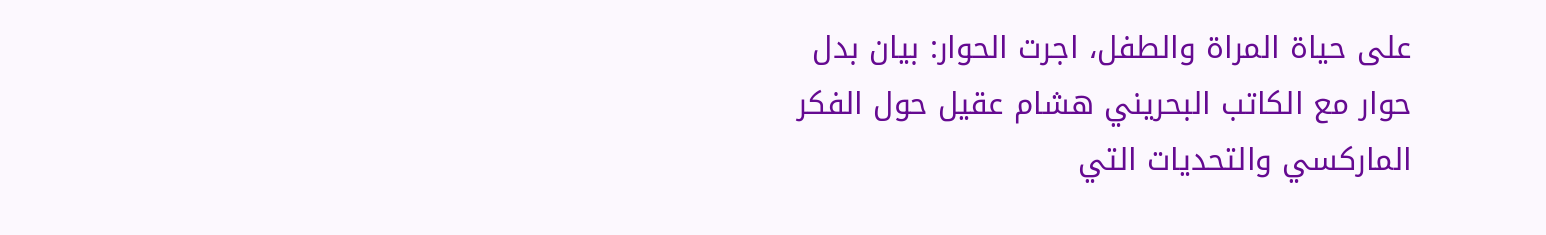على حياة المراة والطفل، اجرت الحوار: بيان بدل
حوار مع الكاتب البحريني هشام عقيل حول الفكر الماركسي والتحديات التي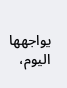يواجهها اليوم،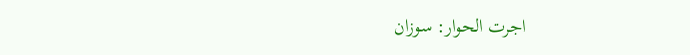اجرت الحوار: سوزان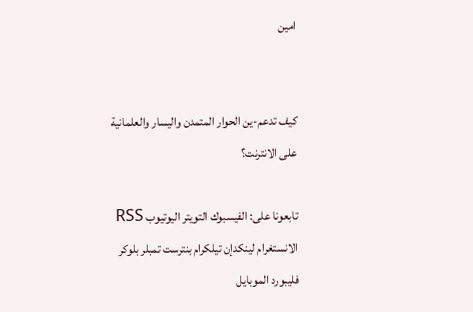امين


كيف تدعم-ين الحوار المتمدن واليسار والعلمانية على الانترنت؟

تابعونا على: الفيسبوك التويتر اليوتيوب RSS الانستغرام لينكدإن تيلكرام بنترست تمبلر بلوكر فليبورد الموبايل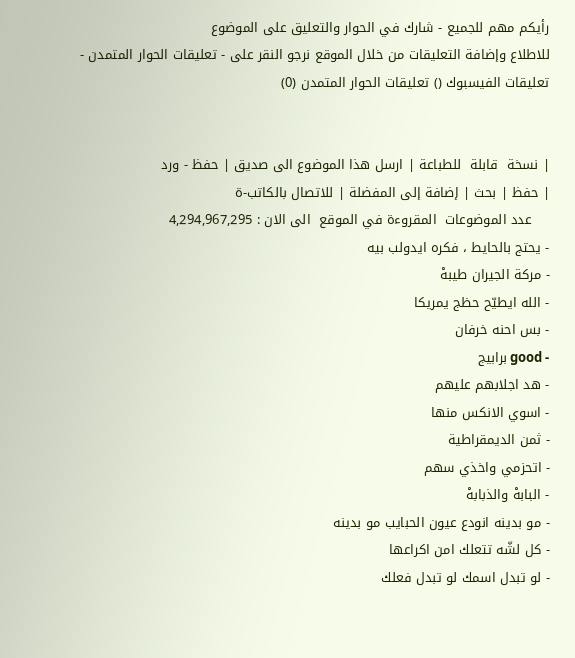رأيكم مهم للجميع - شارك في الحوار والتعليق على الموضوع
للاطلاع وإضافة التعليقات من خلال الموقع نرجو النقر على - تعليقات الحوار المتمدن -
تعليقات الفيسبوك () تعليقات الحوار المتمدن (0)


| نسخة  قابلة  للطباعة | ارسل هذا الموضوع الى صديق | حفظ - ورد
| حفظ | بحث | إضافة إلى المفضلة | للاتصال بالكاتب-ة
    عدد الموضوعات  المقروءة في الموقع  الى الان : 4,294,967,295
- يحتج بالحايط ، فكره ايدولب بيه
- مركة الجيران طيبهْ
- الله ايطيّح حظج يمريكا
- بس احنه خرفان
- good برابيج
- هد اجلابهم عليهم
- اسوي الانكس منها
- ثمن الديمقراطية
- اتحزمي واخذي سهم
- البابهْ والذبابهْ
- مو بدينه انودع عيون الحبايب مو بدينه
- كل لشّه تتعلك امن اكراعها
- لو تبدل اسمك لو تبدل فعلك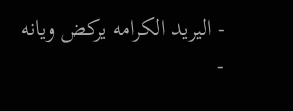- اليريد الكرامه يركض ويانه
-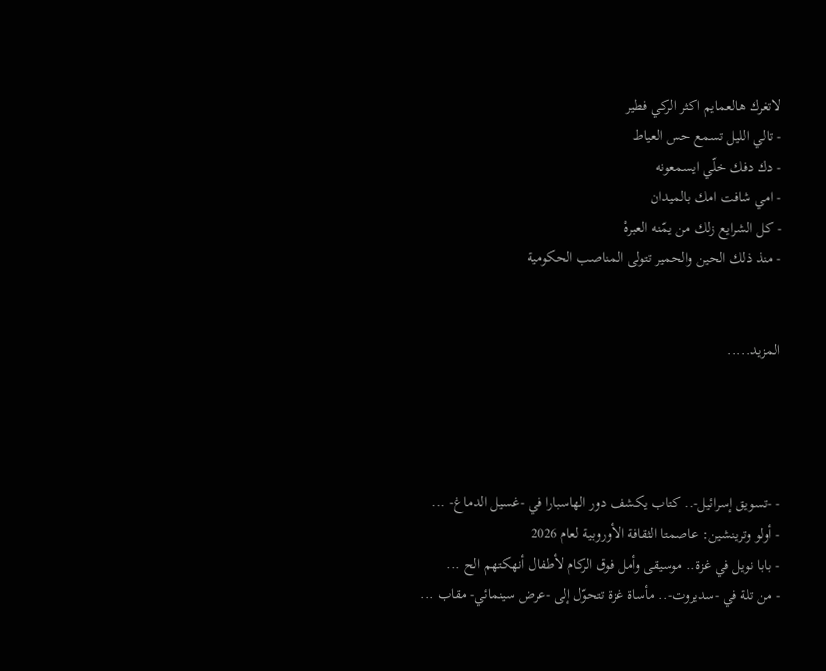لاتغرك هالعمايم اكثر الركي فطير
- تالي الليل تسمع حس العياط
- دك دفك خلّي ايسمعونه
- امي شافت امك بالميدان
- كل الشرايع زلك من يمّنه العبرهْ
- منذ ذلك الحين والحمير تتولى المناصب الحكومية


المزيد.....




- -تسويق إسرائيل-.. كتاب يكشف دور الهاسبارا في -غسيل الدماغ- ...
- أولو وترينشين: عاصمتا الثقافة الأوروبية لعام 2026
- بابا نويل في غزة.. موسيقى وأمل فوق الركام لأطفال أنهكتهم الح ...
- من تلة في -سديروت-.. مأساة غزة تتحوّل إلى -عرض سينمائي- مقاب ...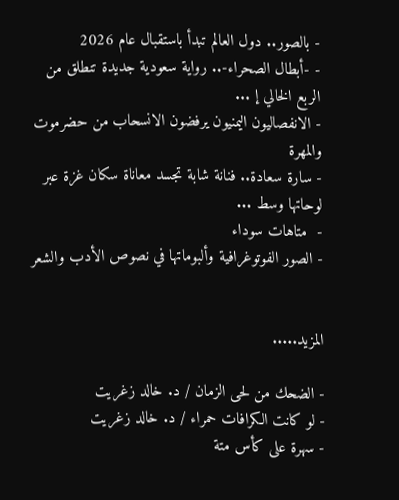- بالصور.. دول العالم تبدأ باستقبال عام 2026
- -أبطال الصحراء-.. رواية سعودية جديدة تنطلق من الربع الخالي إ ...
- الانفصاليون اليمنيون يرفضون الانسحاب من حضرموت والمهرة
- سارة سعادة.. فنانة شابة تجسد معاناة سكان غزة عبر لوحاتها وسط ...
-  متاهات سوداء
- الصور الفوتوغرافية وألبوماتها في نصوص الأدب والشعر


المزيد.....

- الضحك من لحى الزمان / د. خالد زغريت
- لو كانت الكرافات حمراء / د. خالد زغريت
- سهرة على كأس متة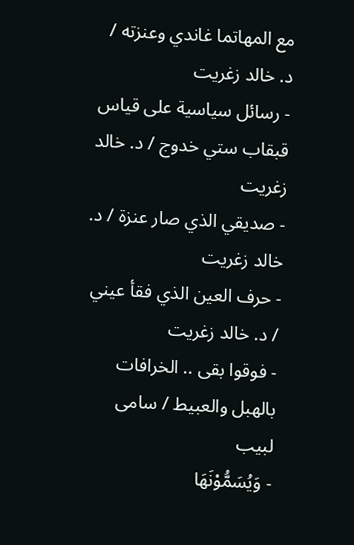مع المهاتما غاندي وعنزته / د. خالد زغريت
- رسائل سياسية على قياس قبقاب ستي خدوج / د. خالد زغريت
- صديقي الذي صار عنزة / د. خالد زغريت
- حرف العين الذي فقأ عيني / د. خالد زغريت
- فوقوا بقى .. الخرافات بالهبل والعبيط / سامى لبيب
- وَيُسَمُّوْنَهَا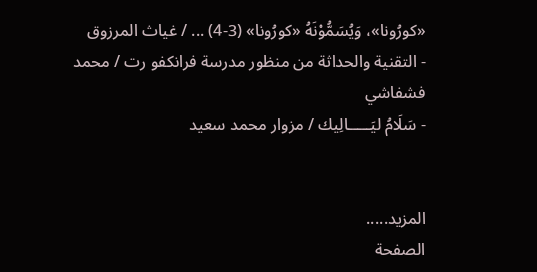«كورُونا»، وَيُسَمُّوْنَهُ «كورُونا» (3-4) ... / غياث المرزوق
- التقنية والحداثة من منظور مدرسة فرانكفو رت / محمد فشفاشي
- سَلَامُ ليَـــــالِيك / مزوار محمد سعيد


المزيد.....
الصفحة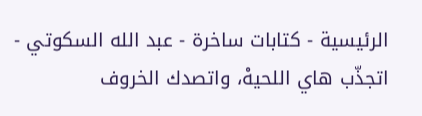الرئيسية - كتابات ساخرة - عبد الله السكوتي - اتجذّب هاي اللحيهْ، واتصدك الخروف